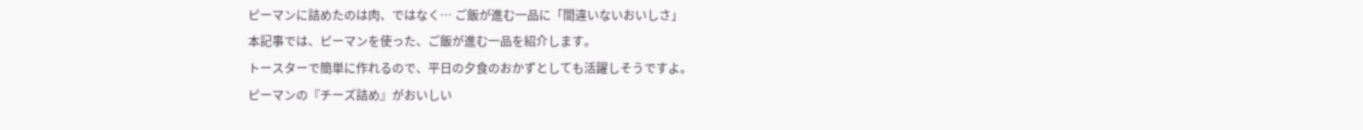ピーマンに詰めたのは肉、ではなく… ご飯が進む一品に「間違いないおいしさ」
本記事では、ピーマンを使った、ご飯が進む一品を紹介します。
トースターで簡単に作れるので、平日の夕食のおかずとしても活躍しそうですよ。
ピーマンの『チーズ詰め』がおいしい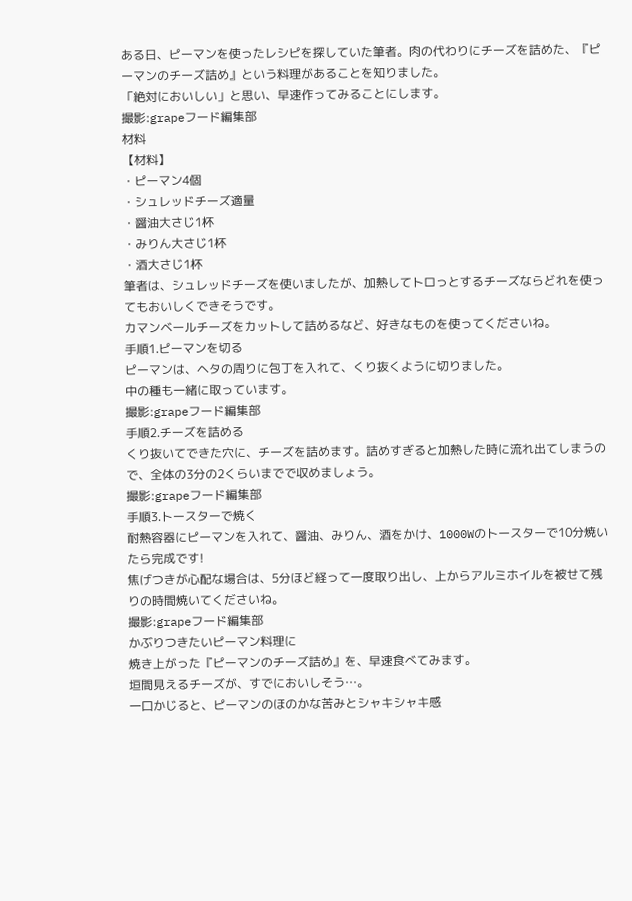ある日、ピーマンを使ったレシピを探していた筆者。肉の代わりにチーズを詰めた、『ピーマンのチーズ詰め』という料理があることを知りました。
「絶対においしい」と思い、早速作ってみることにします。
撮影:grapeフード編集部
材料
【材料】
・ピーマン4個
・シュレッドチーズ適量
・醤油大さじ1杯
・みりん大さじ1杯
・酒大さじ1杯
筆者は、シュレッドチーズを使いましたが、加熱してトロっとするチーズならどれを使ってもおいしくできそうです。
カマンベールチーズをカットして詰めるなど、好きなものを使ってくださいね。
手順1.ピーマンを切る
ピーマンは、ヘタの周りに包丁を入れて、くり抜くように切りました。
中の種も一緒に取っています。
撮影:grapeフード編集部
手順2.チーズを詰める
くり抜いてできた穴に、チーズを詰めます。詰めすぎると加熱した時に流れ出てしまうので、全体の3分の2くらいまでで収めましょう。
撮影:grapeフード編集部
手順3.トースターで焼く
耐熱容器にピーマンを入れて、醤油、みりん、酒をかけ、1000Wのトースターで10分焼いたら完成です!
焦げつきが心配な場合は、5分ほど経って一度取り出し、上からアルミホイルを被せて残りの時間焼いてくださいね。
撮影:grapeフード編集部
かぶりつきたいピーマン料理に
焼き上がった『ピーマンのチーズ詰め』を、早速食べてみます。
垣間見えるチーズが、すでにおいしそう…。
一口かじると、ピーマンのほのかな苦みとシャキシャキ感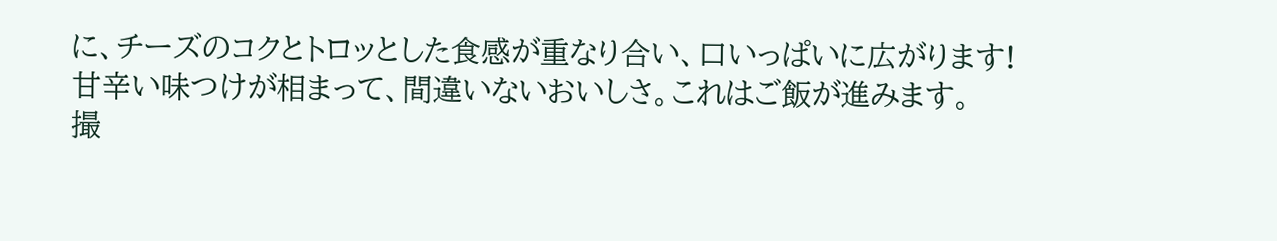に、チーズのコクとトロッとした食感が重なり合い、口いっぱいに広がります!
甘辛い味つけが相まって、間違いないおいしさ。これはご飯が進みます。
撮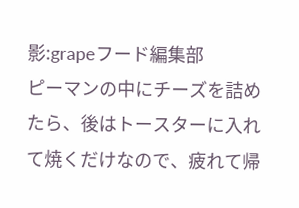影:grapeフード編集部
ピーマンの中にチーズを詰めたら、後はトースターに入れて焼くだけなので、疲れて帰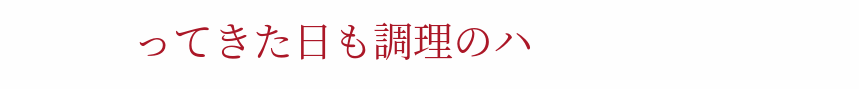ってきた日も調理のハ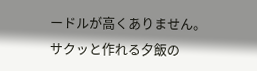ードルが高くありません。
サクッと作れる夕飯の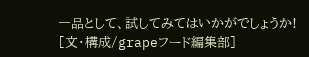一品として、試してみてはいかがでしょうか!
[文・構成/grapeフード編集部]